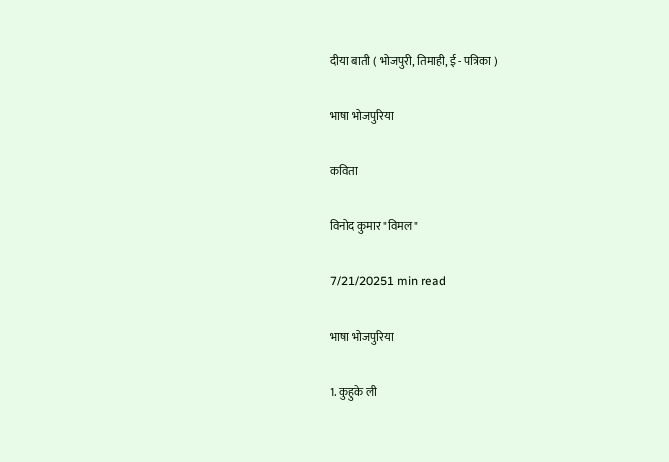दीया बाती ( भोजपुरी, तिमाही, ई - पत्रिका )

भाषा भोजपुरिया

कविता

विनोद कुमार "विमल"

7/21/20251 min read

भाषा भोजपुरिया

1. कुहुके ली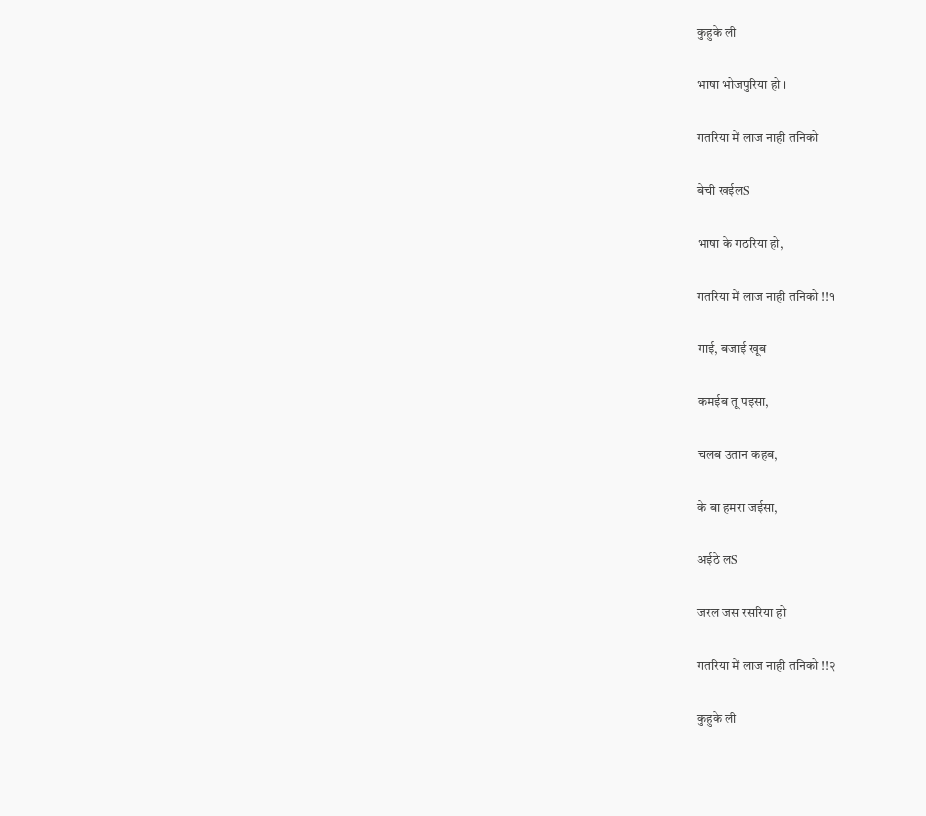कुहुके ली

भाषा भोजपुरिया हो ।

गतरिया में लाज नाही तनिको

बेची खईलS

भाषा के गठरिया हो,

गतरिया में लाज नाही तनिको !!१

गाई, बजाई खूब

कमईब तू पइसा,

चलब उतान कहब,

के बा हमरा जईसा,

अईठे लS

जरल जस रसरिया हो

गतरिया में लाज नाही तनिको !!२

कुहुके ली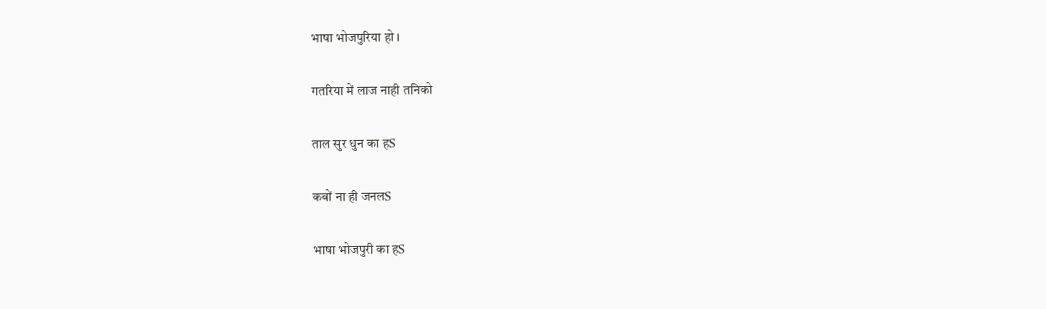भाषा भोजपुरिया हो ।

गतरिया में लाज नाही तनिको

ताल सुर धुन का हS

कबों ना ही जनलS

भाषा भोजपुरी का हS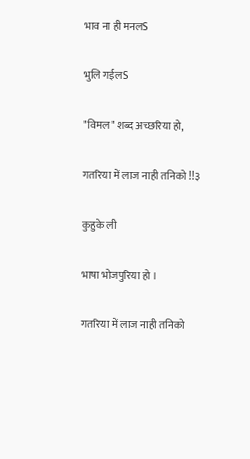भाव ना ही मनलS

भुलि गईलS

"विमल" शब्द अच्छरिया हो,

गतरिया में लाज नाही तनिको !!३

कुहुके ली

भाषा भोजपुरिया हो ।

गतरिया में लाज नाही तनिको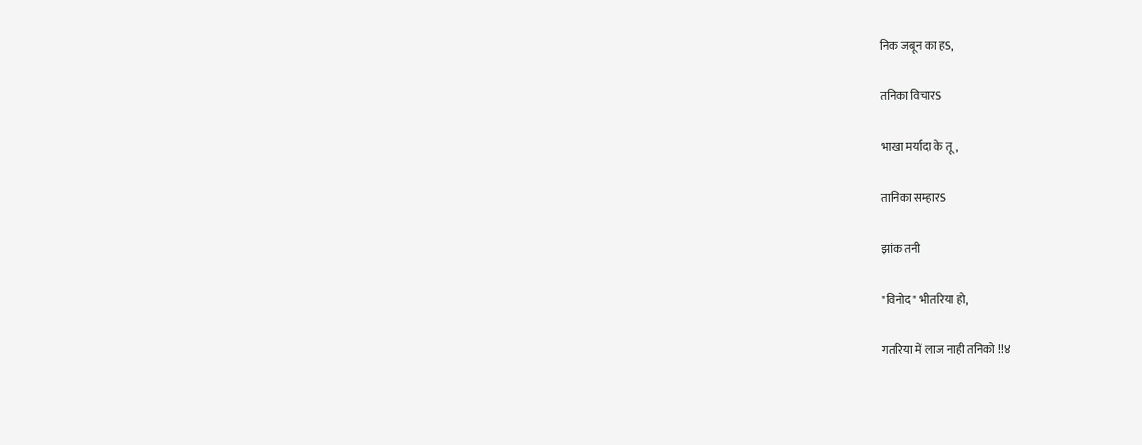निक जबून का हS,

तनिका विचारS

भाखा मर्यादा के तू,

तानिका सम्हारS

झांक तनी

"विनोद" भीतरिया हो,

गतरिया में लाज नाही तनिको !!४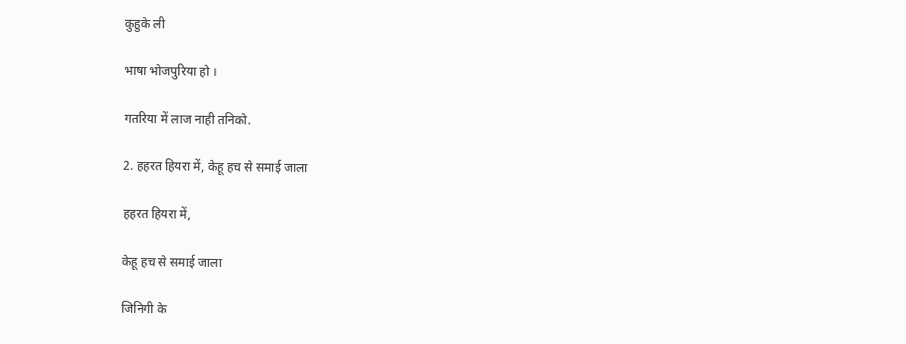कुहुके ली

भाषा भोजपुरिया हो ।

गतरिया में लाज नाही तनिको.

2. हहरत हियरा में, केहू हच से समाई जाला

हहरत हियरा में,

केहू हच से समाई जाला

जिनिगी के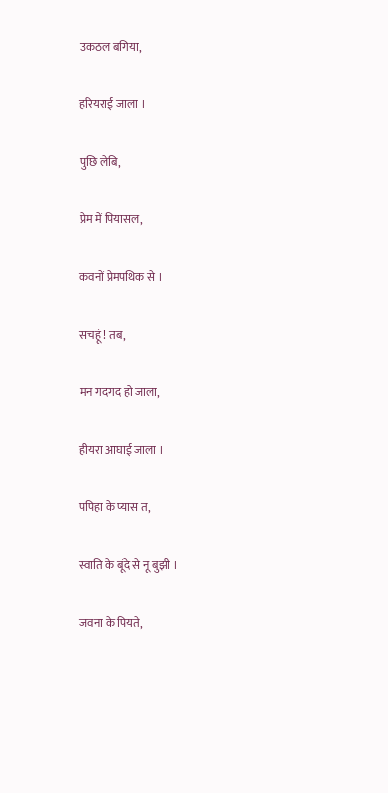उकठल बगिया,

हरियराई जाला ।

पुछि लेबि,

प्रेम में पियासल,

कवनों प्रेमपथिक से ।

सचहूं ! तब,

मन गदगद हो जाला,

हीयरा आघाई जाला ।

पपिहा के प्यास त,

स्वाति के बूंदे से नू बुझी ।

जवना के पियते,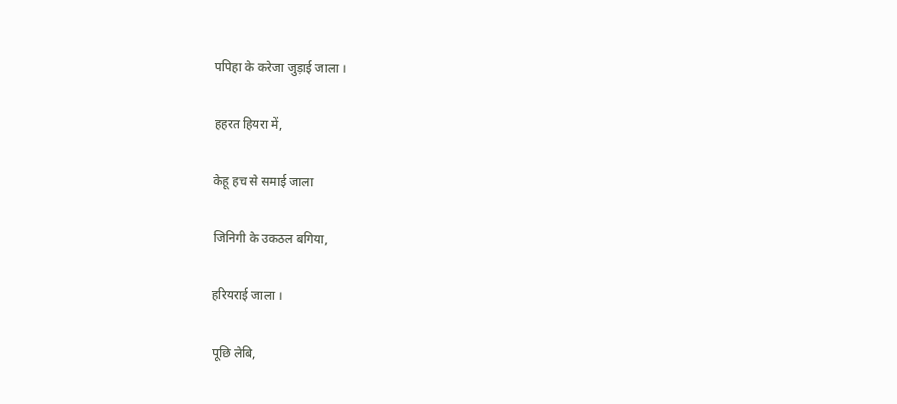पपिहा के करेजा जुड़ाई जाला ।

हहरत हियरा में,

केहू हच से समाई जाला

जिनिगी के उकठल बगिया,

हरियराई जाला ।

पूछि लेबि,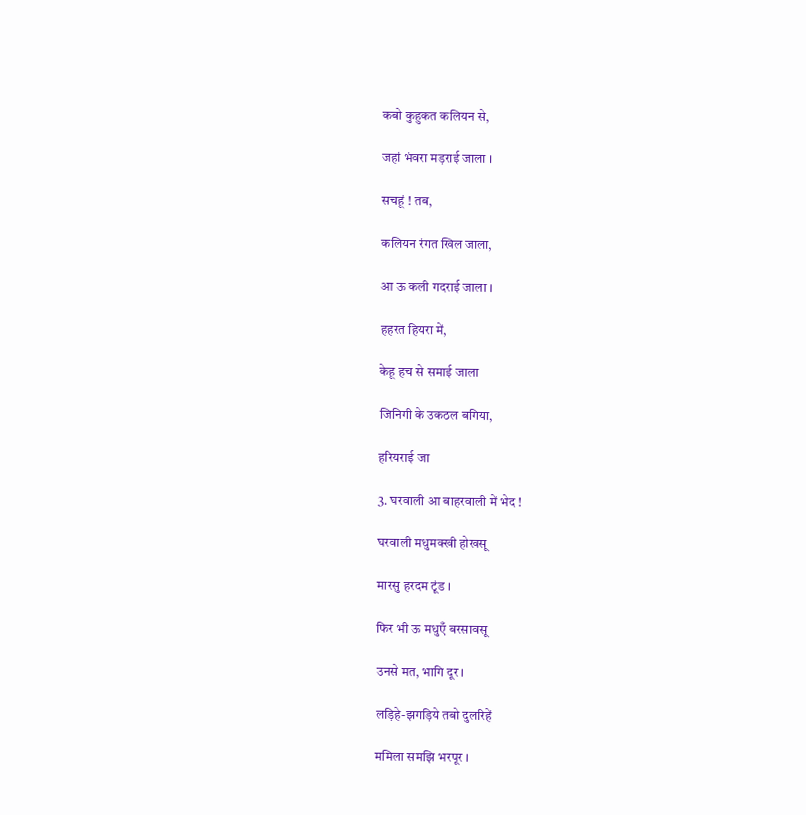कबो कुहुकत कलियन से,

जहां भंवरा मड़राई जाला ।

सचहूं ! तब,

कलियन रंगत खिल जाला,

आ ऊ कली गदराई जाला ।

हहरत हियरा में,

केहू हच से समाई जाला

जिनिगी के उकठल बगिया,

हरियराई जा

3. घरवाली आ बाहरवाली में भेद !

घरवाली मधुमक्खी होखसू

मारसु हरदम टूंड ।

फिर भी ऊ मधुएँ बरसावसू

उनसे मत, भागि दूर ।

लड़िहे-झगड़िये तबो दुलरिहें

ममिला समझि भरपूर ।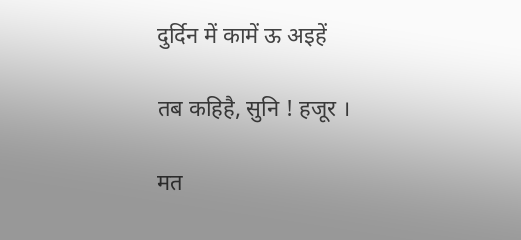दुर्दिन में कामें ऊ अइहें

तब कहिहै, सुनि ! हजूर ।

मत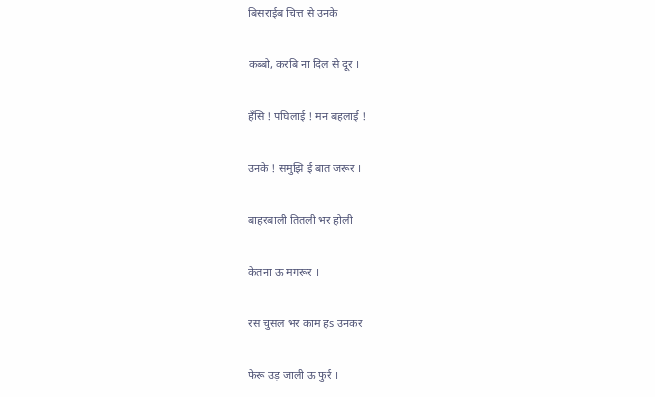बिसराईब चित्त से उनके

कब्बो, करबि ना दिल से दूर ।

हँसि ! पघिलाई ! मन बहलाई !

उनके ! समुझि ई बात जरूर ।

बाहरबाली तितली भर होली

केतना ऊ मगरूर ।

रस चुसल भर काम हs उनकर

फेरू उड़ जाली ऊ फुर्र ।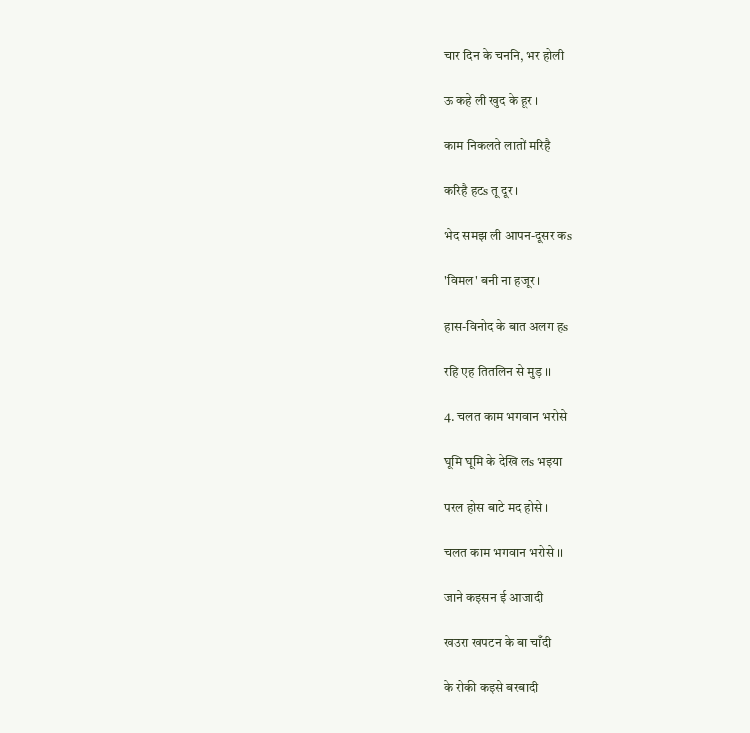चार दिन के चननि, भर होली

ऊ कहे ली खुद के हूर ।

काम निकलते लातों मरिहै

करिहै हटs तू दूर ।

भेद समझ ली आपन-दूसर कs

'विमल' बनी ना हजूर ।

हास-विनोद के बात अलग हs

रहि एह तितलिन से मुड़ ।।

4. चलत काम भगवान भरोसे

घूमि घूमि के देखि लs भइया

परल होस बाटे मद होसे ।

चलत काम भगवान भरोसे ।।

जाने कइसन ई आजादी

खउरा खपटन के बा चाँदी

के रोकी कइसे बरबादी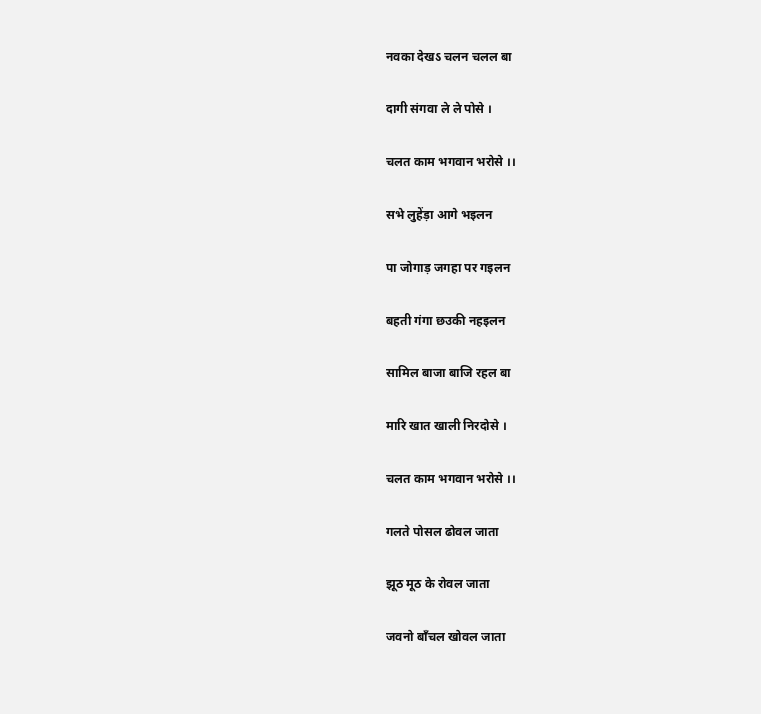नवका देखऽ चलन चलल बा

दागी संगवा ले ले पोसे ।

चलत काम भगवान भरोसे ।।

सभे लुहेंड़ा आगे भइलन

पा जोगाड़ जगहा पर गइलन

बहती गंगा छउकी नहइलन

सामिल बाजा बाजि रहल बा

मारि खात खाली निरदोसे ।

चलत काम भगवान भरोसे ।।

गलते पोसल ढोवल जाता

झूठ मूठ के रोवल जाता

जवनो बाँचल खोवल जाता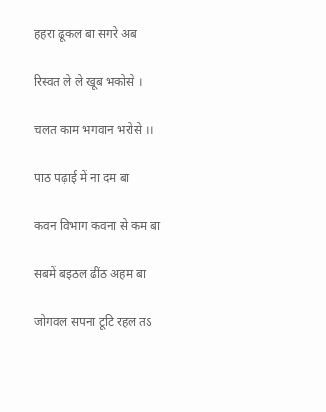हहरा ढूकल बा सगरे अब

रिस्वत ले ले खूब भकोसे ।

चलत काम भगवान भरोसे ।।

पाठ पढ़ाई में ना दम बा

कवन विभाग कवना से कम बा

सबमें बइठल ढींठ अहम बा

जोगवल सपना टूटि रहल तऽ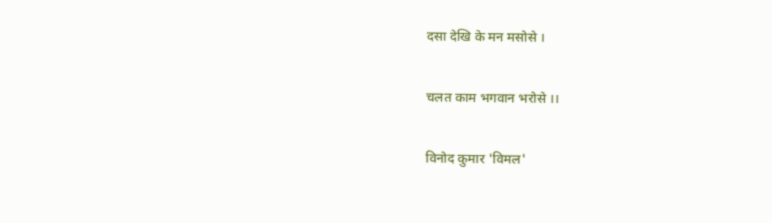दसा देखि के मन मसोसे ।

चलत काम भगवान भरोसे ।।

विनोद कुमार 'विमल'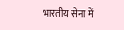भारतीय सेना में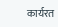कार्यरत